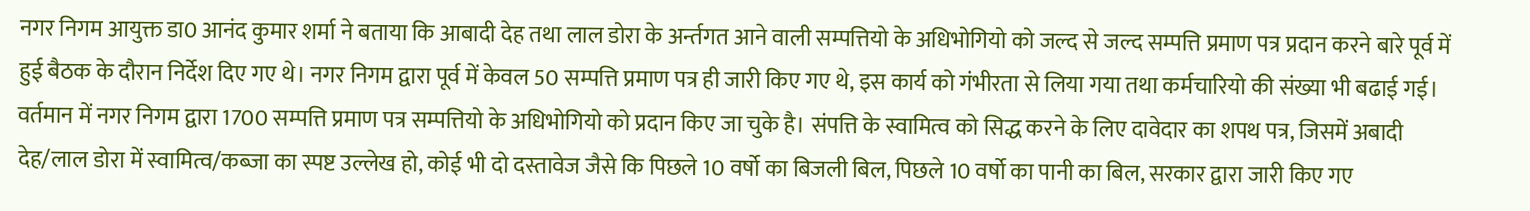नगर निगम आयुक्त डा0 आनंद कुमार शर्मा ने बताया कि आबादी देह तथा लाल डोरा के अर्न्तगत आने वाली सम्पत्तियो के अधिभोगियो को जल्द से जल्द सम्पत्ति प्रमाण पत्र प्रदान करने बारे पूर्व में हुई बैठक के दौरान निर्देश दिए गए थे। नगर निगम द्वारा पूर्व में केवल 50 सम्पत्ति प्रमाण पत्र ही जारी किए गए थे, इस कार्य को गंभीरता से लिया गया तथा कर्मचारियो की संख्या भी बढाई गई। वर्तमान में नगर निगम द्वारा 1700 सम्पत्ति प्रमाण पत्र सम्पत्तियो के अधिभोगियो को प्रदान किए जा चुके है। संपत्ति के स्वामित्व को सिद्ध करने के लिए दावेदार का शपथ पत्र, जिसमें अबादी देह/लाल डोरा में स्वामित्व/कब्जा का स्पष्ट उल्लेख हो, कोई भी दो दस्तावेज जैसे कि पिछले 10 वर्षो का बिजली बिल, पिछले 10 वर्षो का पानी का बिल, सरकार द्वारा जारी किए गए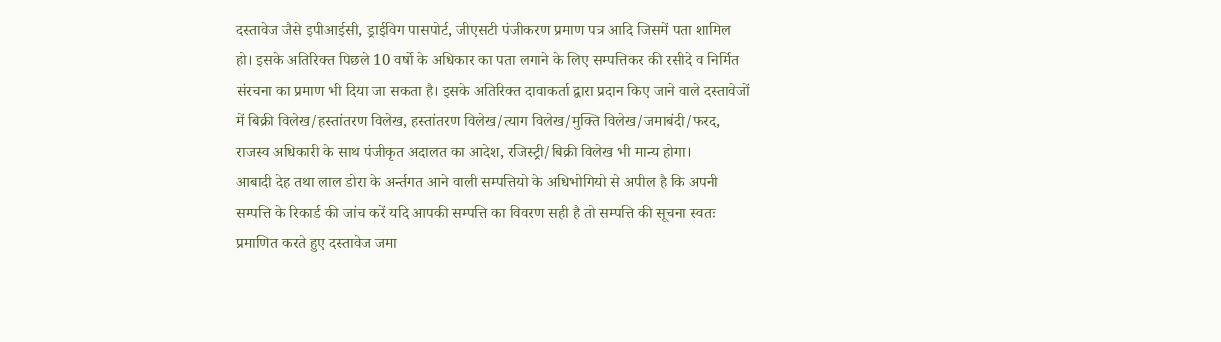दस्तावेज जैसे इपीआईसी, ड्राईविग पासपोर्ट, जीएसटी पंजीकरण प्रमाण पत्र आदि जिसमें पता शामिल हो। इसके अतिरिक्त पिछले 10 वर्षो के अधिकार का पता लगाने के लिए सम्पत्तिकर की रसीदे व निर्मित संरचना का प्रमाण भी दिया जा सकता है। इसके अतिरिक्त दावाकर्ता द्वारा प्रदान किए जाने वाले दस्तावेजों में बिक्री विलेख/हस्तांतरण विलेख, हस्तांतरण विलेख/त्याग विलेख/मुक्ति विलेख/जमाबंदी/फरद, राजस्व अधिकारी के साथ पंजीकृत अदालत का आदेश, रजिस्ट्री/बिक्री विलेख भी मान्य होगा।
आबादी देह तथा लाल डोरा के अर्न्तगत आने वाली सम्पत्तियो के अधिभोगियो से अपील है कि अपनी सम्पत्ति के रिकार्ड की जांच करें यदि आपकी सम्पत्ति का विवरण सही है तो सम्पत्ति की सूचना स्वतः प्रमाणित करते हुए दस्तावेज जमा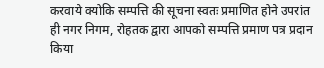करवाये क्योकि सम्पत्ति की सूचना स्वतः प्रमाणित होने उपरांत ही नगर निगम, रोहतक द्वारा आपको सम्पत्ति प्रमाण पत्र प्रदान किया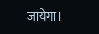जायेगा।